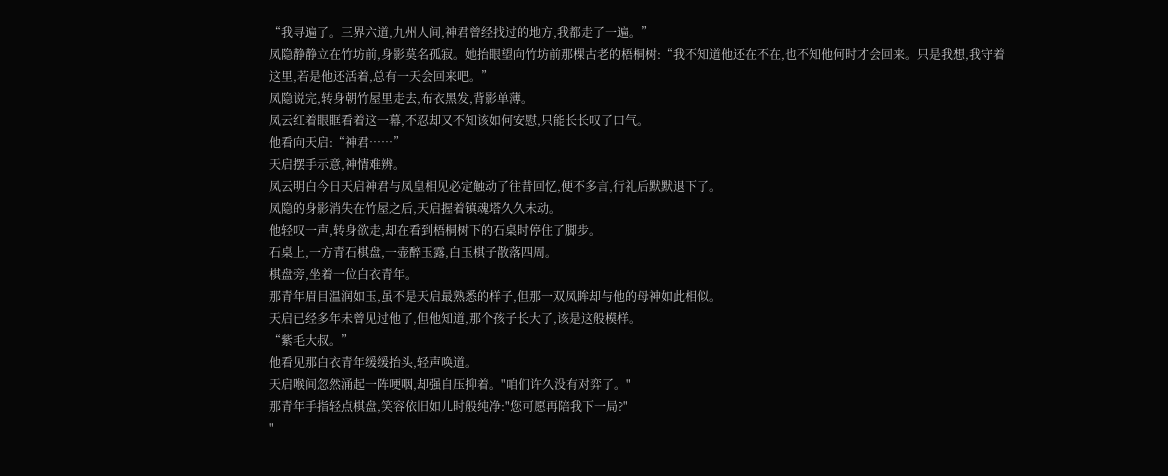“我寻遍了。三界六道,九州人间,神君曾经找过的地方,我都走了一遍。”
凤隐静静立在竹坊前,身影莫名孤寂。她抬眼望向竹坊前那棵古老的梧桐树:“我不知道他还在不在,也不知他何时才会回来。只是我想,我守着这里,若是他还活着,总有一天会回来吧。”
凤隐说完,转身朝竹屋里走去,布衣黑发,背影单薄。
凤云红着眼眶看着这一幕,不忍却又不知该如何安慰,只能长长叹了口气。
他看向天启:“神君……”
天启摆手示意,神情难辨。
凤云明白今日天启神君与凤皇相见必定触动了往昔回忆,便不多言,行礼后默默退下了。
凤隐的身影消失在竹屋之后,天启握着镇魂塔久久未动。
他轻叹一声,转身欲走,却在看到梧桐树下的石桌时停住了脚步。
石桌上,一方青石棋盘,一壶醉玉露,白玉棋子散落四周。
棋盘旁,坐着一位白衣青年。
那青年眉目温润如玉,虽不是天启最熟悉的样子,但那一双凤眸却与他的母神如此相似。
天启已经多年未曾见过他了,但他知道,那个孩子长大了,该是这般模样。
“紫毛大叔。”
他看见那白衣青年缓缓抬头,轻声唤道。
天启喉间忽然涌起一阵哽咽,却强自压抑着。"咱们许久没有对弈了。"
那青年手指轻点棋盘,笑容依旧如儿时般纯净:"您可愿再陪我下一局?"
"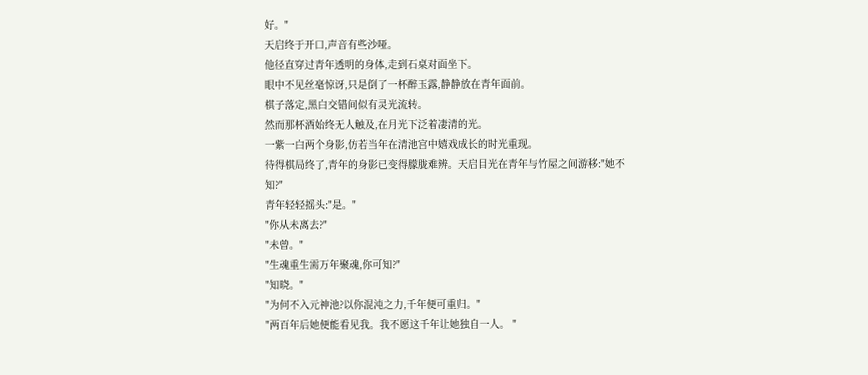好。"
天启终于开口,声音有些沙哑。
他径直穿过青年透明的身体,走到石桌对面坐下。
眼中不见丝毫惊讶,只是倒了一杯醉玉露,静静放在青年面前。
棋子落定,黑白交错间似有灵光流转。
然而那杯酒始终无人触及,在月光下泛着凄清的光。
一紫一白两个身影,仿若当年在清池宫中嬉戏成长的时光重现。
待得棋局终了,青年的身影已变得朦胧难辨。天启目光在青年与竹屋之间游移:"她不知?"
青年轻轻摇头:"是。"
"你从未离去?"
"未曾。"
"生魂重生需万年聚魂,你可知?"
"知晓。"
"为何不入元神池?以你混沌之力,千年便可重归。"
"两百年后她便能看见我。我不愿这千年让她独自一人。 "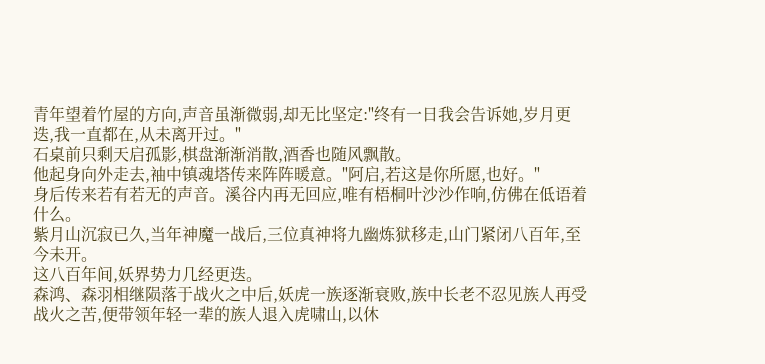青年望着竹屋的方向,声音虽渐微弱,却无比坚定:"终有一日我会告诉她,岁月更迭,我一直都在,从未离开过。"
石桌前只剩天启孤影,棋盘渐渐消散,酒香也随风飘散。
他起身向外走去,袖中镇魂塔传来阵阵暖意。"阿启,若这是你所愿,也好。"
身后传来若有若无的声音。溪谷内再无回应,唯有梧桐叶沙沙作响,仿佛在低语着什么。
紫月山沉寂已久,当年神魔一战后,三位真神将九幽炼狱移走,山门紧闭八百年,至今未开。
这八百年间,妖界势力几经更迭。
森鸿、森羽相继陨落于战火之中后,妖虎一族逐渐衰败,族中长老不忍见族人再受战火之苦,便带领年轻一辈的族人退入虎啸山,以休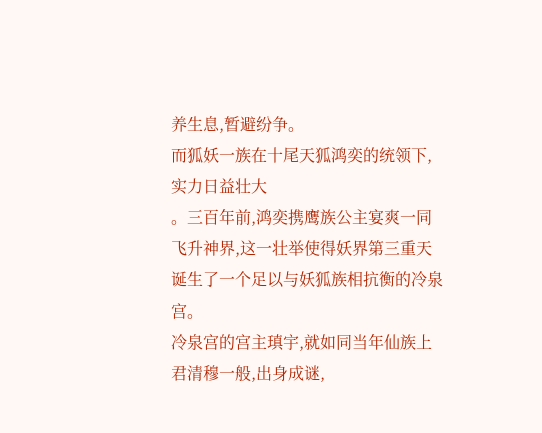养生息,暂避纷争。
而狐妖一族在十尾天狐鸿奕的统领下,实力日益壮大
。三百年前,鸿奕携鹰族公主宴爽一同飞升神界,这一壮举使得妖界第三重天诞生了一个足以与妖狐族相抗衡的冷泉宫。
冷泉宫的宫主瑱宇,就如同当年仙族上君清穆一般,出身成谜,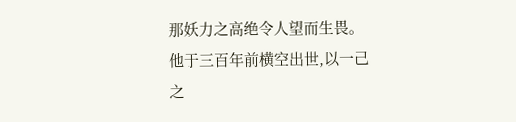那妖力之高绝令人望而生畏。
他于三百年前横空出世,以一己之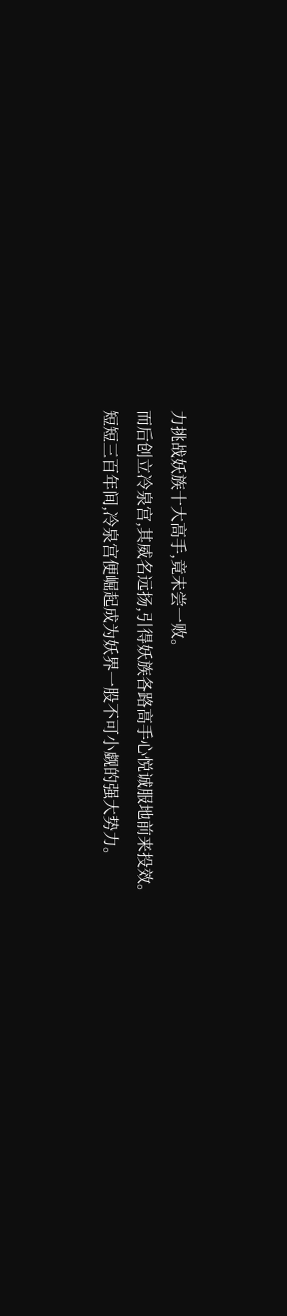力挑战妖族十大高手,竟未尝一败。
而后创立冷泉宫,其威名远扬,引得妖族各路高手心悦诚服地前来投效。
短短三百年间,冷泉宫便崛起成为妖界一股不可小觑的强大势力。